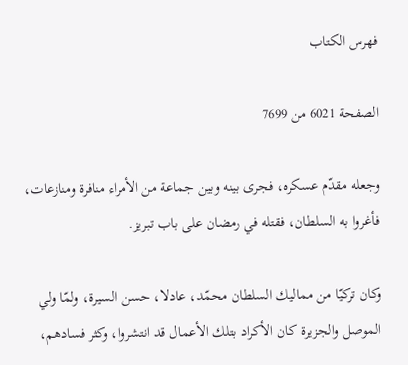فهرس الكتاب

الصفحة 6021 من 7699

وجعله مقدّم عسكره، فجرى بينه وبين جماعة من الأمراء منافرة ومنازعات، فأغروا به السلطان، فقتله في رمضان على باب تبريز.

وكان تركيّا من مماليك السلطان محمّد، عادلا، حسن السيرة، ولمّا ولي الموصل والجزيرة كان الأكراد بتلك الأعمال قد انتشروا، وكثر فسادهم،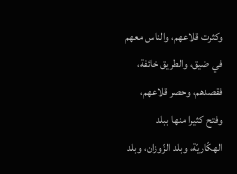وكثرت قلاعهم، والناس معهم في ضيق، والطريق خائفة، فقصدهم، وحصر قلاعهم، وفتح كثيرا منها ببلد الهكّاريّة، وبلد الزّوزان، وبلد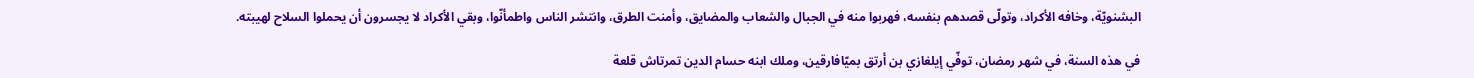البشنويّة، وخافه الأكراد، وتولّى قصدهم بنفسه، فهربوا منه في الجبال والشعاب والمضايق، وأمنت الطرق، وانتشر الناس واطمأنّوا، وبقي الأكراد لا يجسرون أن يحملوا السلاح لهيبته.

في هذه السنة، في شهر رمضان، توفّي إيلغازي بن أرتق بميّافارقين، وملك ابنه حسام الدين تمرتاش قلعة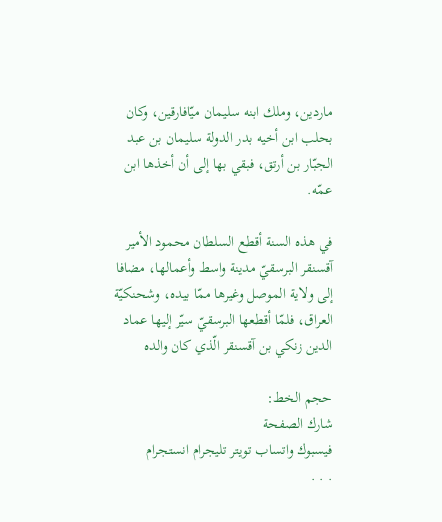ماردين، وملك ابنه سليمان ميّافارقين، وكان بحلب ابن أخيه بدر الدولة سليمان بن عبد الجبّار بن أرتق، فبقي بها إلى أن أخذها ابن عمّه.

في هذه السنة أقطع السلطان محمود الأمير آقسنقر البرسقيّ مدينة واسط وأعمالها، مضافا إلى ولاية الموصل وغيرها ممّا بيده، وشحنكيّة العراق، فلمّا أقطعها البرسقيّ سيّر إليها عماد الدين زنكي بن آقسنقر الّذي كان والده

حجم الخط:
شارك الصفحة
فيسبوك واتساب تويتر تليجرام انستجرام
. . .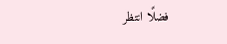فضلًا انتظر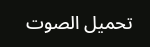تحميل الصوت